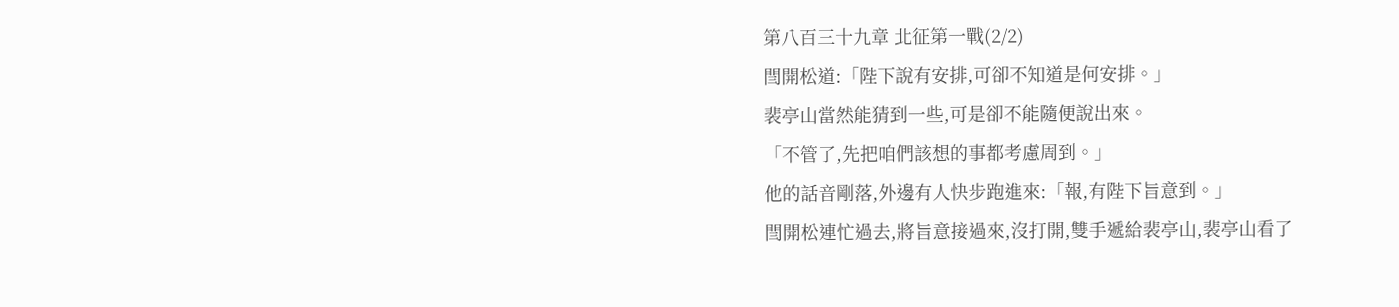第八百三十九章 北征第一戰(2/2)
閆開松道:「陛下說有安排,可卻不知道是何安排。」
裴亭山當然能猜到一些,可是卻不能隨便說出來。
「不管了,先把咱們該想的事都考慮周到。」
他的話音剛落,外邊有人快步跑進來:「報,有陛下旨意到。」
閆開松連忙過去,將旨意接過來,沒打開,雙手遞給裴亭山,裴亭山看了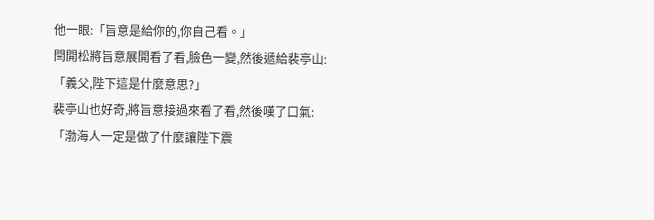他一眼:「旨意是給你的,你自己看。」
閆開松將旨意展開看了看,臉色一變,然後遞給裴亭山:「義父,陛下這是什麼意思?」
裴亭山也好奇,將旨意接過來看了看,然後嘆了口氣:「渤海人一定是做了什麼讓陛下震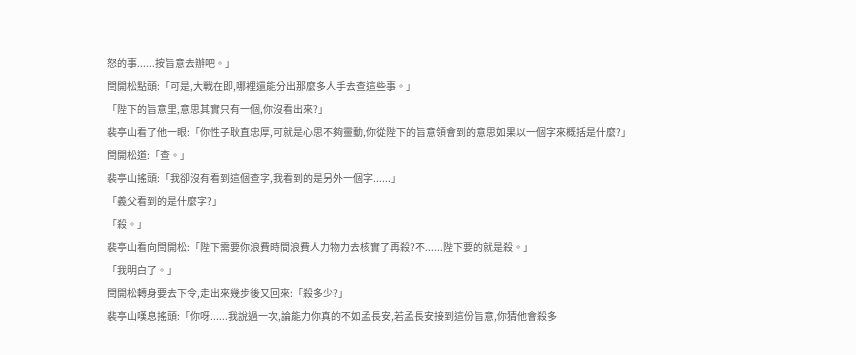怒的事......按旨意去辦吧。」
閆開松點頭:「可是,大戰在即,哪裡還能分出那麼多人手去查這些事。」
「陛下的旨意里,意思其實只有一個,你沒看出來?」
裴亭山看了他一眼:「你性子耿直忠厚,可就是心思不夠靈動,你從陛下的旨意領會到的意思如果以一個字來概括是什麼?」
閆開松道:「查。」
裴亭山搖頭:「我卻沒有看到這個查字,我看到的是另外一個字......」
「義父看到的是什麼字?」
「殺。」
裴亭山看向閆開松:「陛下需要你浪費時間浪費人力物力去核實了再殺?不......陛下要的就是殺。」
「我明白了。」
閆開松轉身要去下令,走出來幾步後又回來:「殺多少?」
裴亭山嘆息搖頭:「你呀......我說過一次,論能力你真的不如孟長安,若孟長安接到這份旨意,你猜他會殺多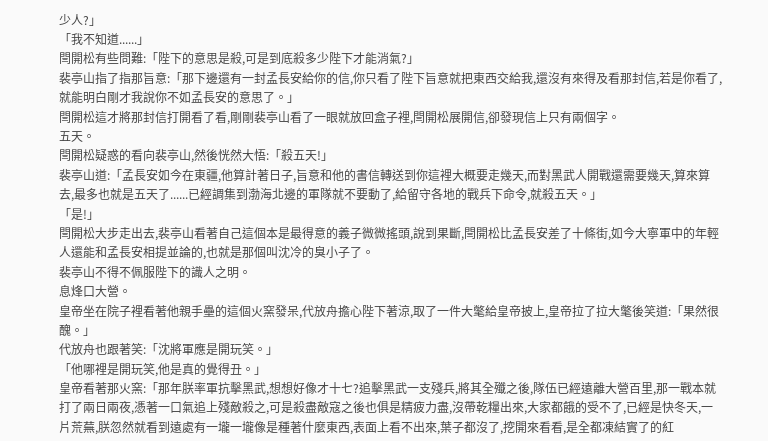少人?」
「我不知道......」
閆開松有些問難:「陛下的意思是殺,可是到底殺多少陛下才能消氣?」
裴亭山指了指那旨意:「那下邊還有一封孟長安給你的信,你只看了陛下旨意就把東西交給我,還沒有來得及看那封信,若是你看了,就能明白剛才我說你不如孟長安的意思了。」
閆開松這才將那封信打開看了看,剛剛裴亭山看了一眼就放回盒子裡,閆開松展開信,卻發現信上只有兩個字。
五天。
閆開松疑惑的看向裴亭山,然後恍然大悟:「殺五天!」
裴亭山道:「孟長安如今在東疆,他算計著日子,旨意和他的書信轉送到你這裡大概要走幾天,而對黑武人開戰還需要幾天,算來算去,最多也就是五天了......已經調集到渤海北邊的軍隊就不要動了,給留守各地的戰兵下命令,就殺五天。」
「是!」
閆開松大步走出去,裴亭山看著自己這個本是最得意的義子微微搖頭,說到果斷,閆開松比孟長安差了十條街,如今大寧軍中的年輕人還能和孟長安相提並論的,也就是那個叫沈冷的臭小子了。
裴亭山不得不佩服陛下的識人之明。
息烽口大營。
皇帝坐在院子裡看著他親手壘的這個火窯發呆,代放舟擔心陛下著涼,取了一件大氅給皇帝披上,皇帝拉了拉大氅後笑道:「果然很醜。」
代放舟也跟著笑:「沈將軍應是開玩笑。」
「他哪裡是開玩笑,他是真的覺得丑。」
皇帝看著那火窯:「那年朕率軍抗擊黑武,想想好像才十七?追擊黑武一支殘兵,將其全殲之後,隊伍已經遠離大營百里,那一戰本就打了兩日兩夜,憑著一口氣追上殘敵殺之,可是殺盡敵寇之後也俱是精疲力盡,沒帶乾糧出來,大家都餓的受不了,已經是快冬天,一片荒蕪,朕忽然就看到遠處有一壠一壠像是種著什麼東西,表面上看不出來,葉子都沒了,挖開來看看,是全都凍結實了的紅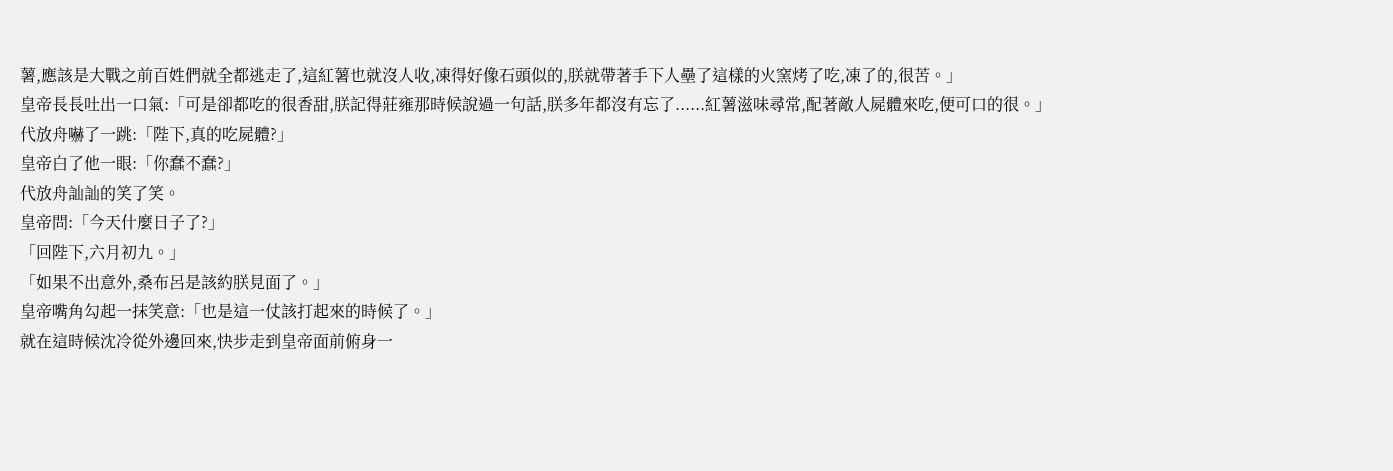薯,應該是大戰之前百姓們就全都逃走了,這紅薯也就沒人收,凍得好像石頭似的,朕就帶著手下人壘了這樣的火窯烤了吃,凍了的,很苦。」
皇帝長長吐出一口氣:「可是卻都吃的很香甜,朕記得莊雍那時候說過一句話,朕多年都沒有忘了......紅薯滋味尋常,配著敵人屍體來吃,便可口的很。」
代放舟嚇了一跳:「陛下,真的吃屍體?」
皇帝白了他一眼:「你蠢不蠢?」
代放舟訕訕的笑了笑。
皇帝問:「今天什麼日子了?」
「回陛下,六月初九。」
「如果不出意外,桑布呂是該約朕見面了。」
皇帝嘴角勾起一抹笑意:「也是這一仗該打起來的時候了。」
就在這時候沈冷從外邊回來,快步走到皇帝面前俯身一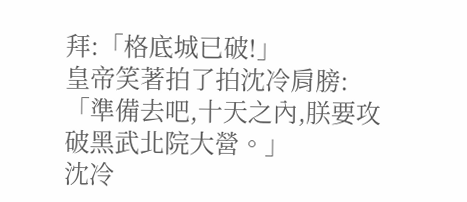拜:「格底城已破!」
皇帝笑著拍了拍沈冷肩膀:「準備去吧,十天之內,朕要攻破黑武北院大營。」
沈冷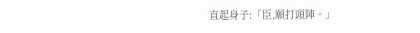直起身子:「臣,願打頭陣。」